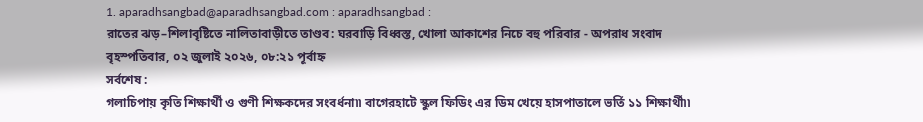1. aparadhsangbad@aparadhsangbad.com : aparadhsangbad :
রাতের ঝড়–শিলাবৃষ্টিতে নালিতাবাড়ীতে তাণ্ডব: ঘরবাড়ি বিধ্বস্ত, খোলা আকাশের নিচে বহু পরিবার - অপরাধ সংবাদ
বৃহস্পতিবার, ০২ জুলাই ২০২৬, ০৮:২১ পূর্বাহ্ন
সর্বশেষ :
গলাচিপায় কৃতি শিক্ষার্থী ও গুণী শিক্ষকদের সংবর্ধনা৷৷ বাগেরহাটে স্কুল ফিডিং এর ডিম খেয়ে হাসপাতালে ভর্তি ১১ শিক্ষার্থী৷৷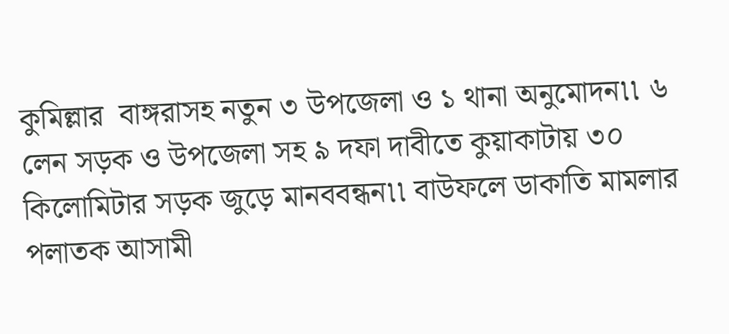কুমিল্লার  বাঙ্গরাসহ নতুন ৩ উপজেলা ও ১ থানা অনুমোদন৷৷ ৬ লেন সড়ক ও উপজেলা সহ ৯ দফা দাবীতে কুয়াকাটায় ৩০ কিলোমিটার সড়ক জুড়ে মানববন্ধন৷৷ বাউফলে ডাকাতি মামলার  পলাতক আসামী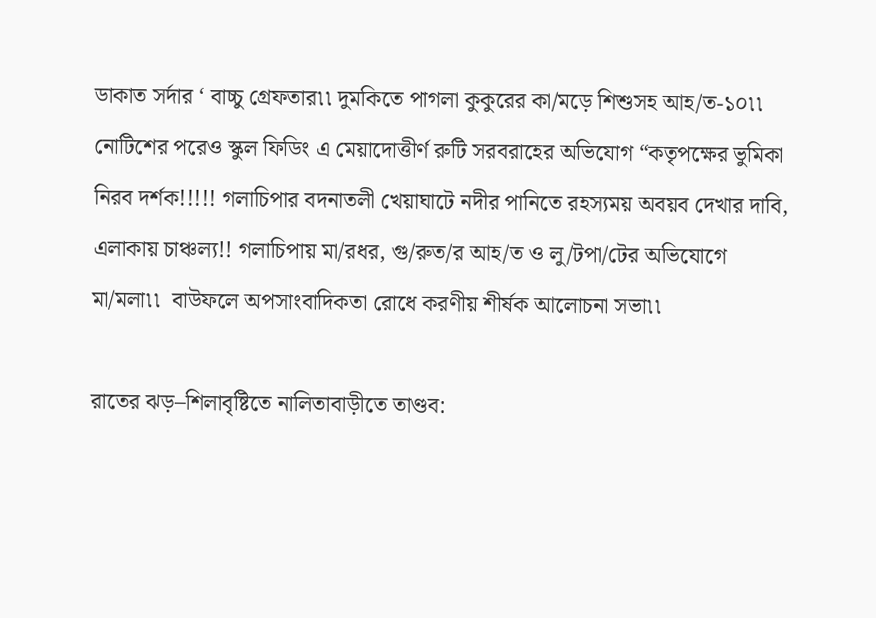ডাকাত সর্দার ‘ বাচ্চু গ্রেফতার৷৷ দুমকিতে পাগলা কুকুরের কা/মড়ে শিশুসহ আহ/ত-১০৷৷   নোটিশের পরেও স্কুল ফিডিং এ মেয়াদোত্তীর্ণ রুটি সরবরাহের অভিযোগ “কতৃপক্ষের ভুমিকা নিরব দর্শক!!!!! গলাচিপার বদনাতলী খেয়াঘাটে নদীর পানিতে রহস্যময় অবয়ব দেখার দাবি, এলাকায় চাঞ্চল্য!! গলাচিপায় মা/রধর, গু/রুত/র আহ/ত ও লু/টপা/টের অভিযোগে মা/মলা৷৷  বাউফলে অপসাংবাদিকতা রোধে করণীয় শীর্ষক আলোচনা সভা৷৷

রাতের ঝড়–শিলাবৃষ্টিতে নালিতাবাড়ীতে তাণ্ডব: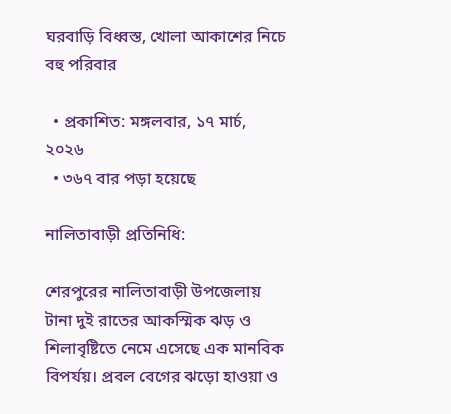ঘরবাড়ি বিধ্বস্ত, খোলা আকাশের নিচে বহু পরিবার

  • প্রকাশিত: মঙ্গলবার, ১৭ মার্চ, ২০২৬
  • ৩৬৭ বার পড়া হয়েছে

নালিতাবাড়ী প্রতিনিধি:

শেরপুরের নালিতাবাড়ী উপজেলায় টানা দুই রাতের আকস্মিক ঝড় ও শিলাবৃষ্টিতে নেমে এসেছে এক মানবিক বিপর্যয়। প্রবল বেগের ঝড়ো হাওয়া ও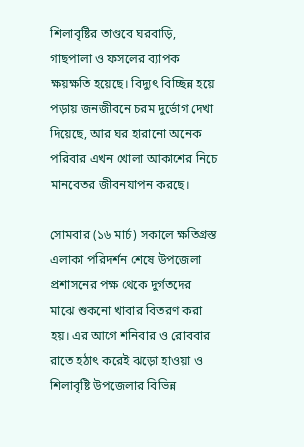শিলাবৃষ্টির তাণ্ডবে ঘরবাড়ি, গাছপালা ও ফসলের ব্যাপক ক্ষয়ক্ষতি হয়েছে। বিদ্যুৎ বিচ্ছিন্ন হয়ে পড়ায় জনজীবনে চরম দুর্ভোগ দেখা দিয়েছে, আর ঘর হারানো অনেক পরিবার এখন খোলা আকাশের নিচে মানবেতর জীবনযাপন করছে।

সোমবার (১৬ মার্চ) সকালে ক্ষতিগ্রস্ত এলাকা পরিদর্শন শেষে উপজেলা প্রশাসনের পক্ষ থেকে দুর্গতদের মাঝে শুকনো খাবার বিতরণ করা হয়। এর আগে শনিবার ও রোববার রাতে হঠাৎ করেই ঝড়ো হাওয়া ও শিলাবৃষ্টি উপজেলার বিভিন্ন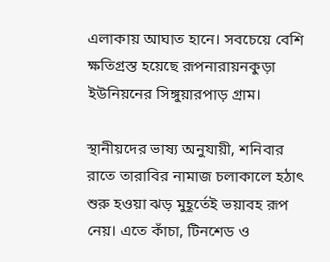এলাকায় আঘাত হানে। সবচেয়ে বেশি ক্ষতিগ্রস্ত হয়েছে রূপনারায়নকুড়া ইউনিয়নের সিঙ্গুয়ারপাড় গ্রাম।

স্থানীয়দের ভাষ্য অনুযায়ী, শনিবার রাতে তারাবির নামাজ চলাকালে হঠাৎ শুরু হওয়া ঝড় মুহূর্তেই ভয়াবহ রূপ নেয়। এতে কাঁচা, টিনশেড ও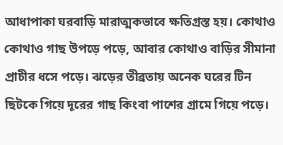আধাপাকা ঘরবাড়ি মারাত্মকভাবে ক্ষতিগ্রস্ত হয়। কোথাও কোথাও গাছ উপড়ে পড়ে, আবার কোথাও বাড়ির সীমানা প্রাচীর ধসে পড়ে। ঝড়ের তীব্রতায় অনেক ঘরের টিন ছিটকে গিয়ে দূরের গাছ কিংবা পাশের গ্রামে গিয়ে পড়ে।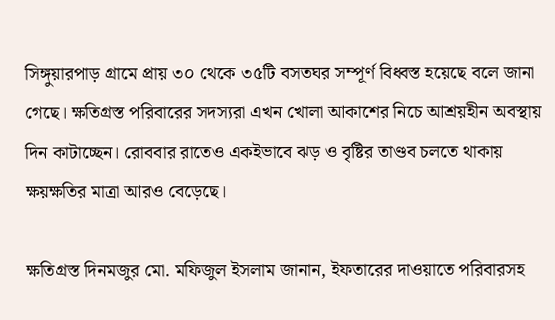সিঙ্গুয়ারপাড় গ্রামে প্রায় ৩০ থেকে ৩৫টি বসতঘর সম্পূর্ণ বিধ্বস্ত হয়েছে বলে জানা গেছে। ক্ষতিগ্রস্ত পরিবারের সদস্যরা এখন খোলা আকাশের নিচে আশ্রয়হীন অবস্থায় দিন কাটাচ্ছেন। রোববার রাতেও একইভাবে ঝড় ও বৃষ্টির তাণ্ডব চলতে থাকায় ক্ষয়ক্ষতির মাত্রা আরও বেড়েছে।

ক্ষতিগ্রস্ত দিনমজুর মো. মফিজুল ইসলাম জানান, ইফতারের দাওয়াতে পরিবারসহ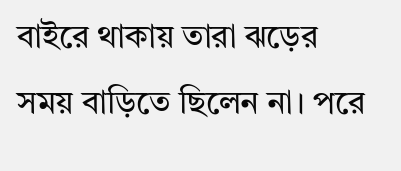বাইরে থাকায় তারা ঝড়ের সময় বাড়িতে ছিলেন না। পরে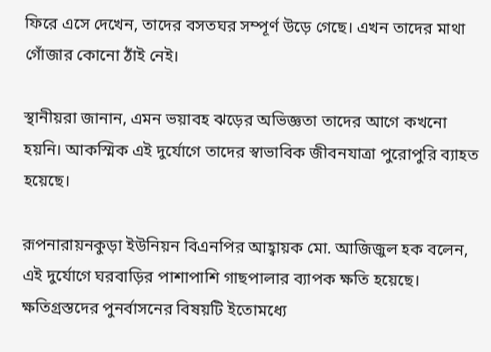ফিরে এসে দেখেন, তাদের বসতঘর সম্পূর্ণ উড়ে গেছে। এখন তাদের মাথা গোঁজার কোনো ঠাঁই নেই।

স্থানীয়রা জানান, এমন ভয়াবহ ঝড়ের অভিজ্ঞতা তাদের আগে কখনো হয়নি। আকস্মিক এই দুর্যোগে তাদের স্বাভাবিক জীবনযাত্রা পুরোপুরি ব্যাহত হয়েছে।

রূপনারায়নকুড়া ইউনিয়ন বিএনপির আহ্বায়ক মো. আজিজুল হক বলেন, এই দুর্যোগে ঘরবাড়ির পাশাপাশি গাছপালার ব্যাপক ক্ষতি হয়েছে। ক্ষতিগ্রস্তদের পুনর্বাসনের বিষয়টি ইতোমধ্যে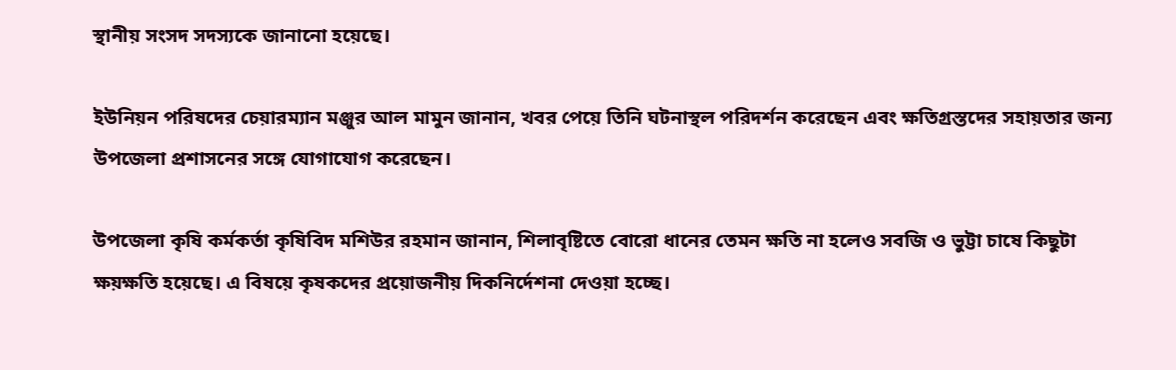স্থানীয় সংসদ সদস্যকে জানানো হয়েছে।

ইউনিয়ন পরিষদের চেয়ারম্যান মঞ্জুর আল মামুন জানান, খবর পেয়ে তিনি ঘটনাস্থল পরিদর্শন করেছেন এবং ক্ষতিগ্রস্তদের সহায়তার জন্য উপজেলা প্রশাসনের সঙ্গে যোগাযোগ করেছেন।

উপজেলা কৃষি কর্মকর্তা কৃষিবিদ মশিউর রহমান জানান, শিলাবৃষ্টিতে বোরো ধানের তেমন ক্ষতি না হলেও সবজি ও ভুট্টা চাষে কিছুটা ক্ষয়ক্ষতি হয়েছে। এ বিষয়ে কৃষকদের প্রয়োজনীয় দিকনির্দেশনা দেওয়া হচ্ছে।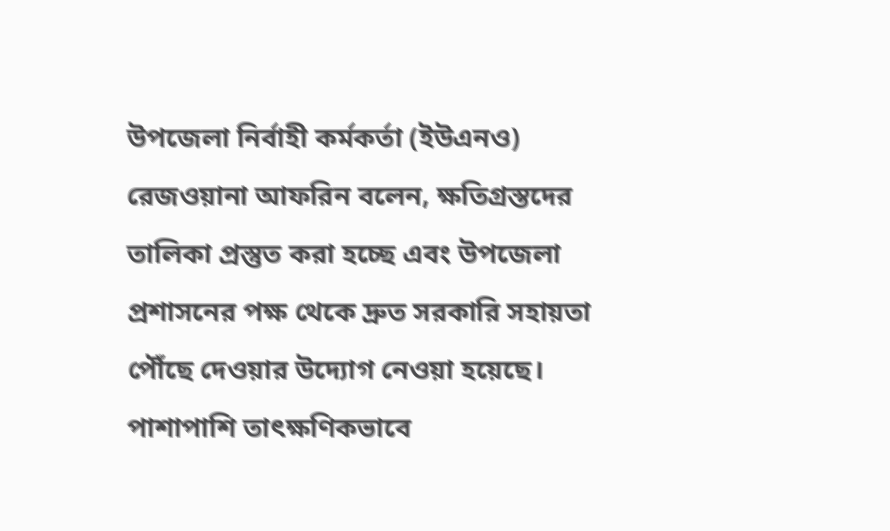উপজেলা নির্বাহী কর্মকর্তা (ইউএনও) রেজওয়ানা আফরিন বলেন, ক্ষতিগ্রস্তদের তালিকা প্রস্তুত করা হচ্ছে এবং উপজেলা প্রশাসনের পক্ষ থেকে দ্রুত সরকারি সহায়তা পৌঁছে দেওয়ার উদ্যোগ নেওয়া হয়েছে। পাশাপাশি তাৎক্ষণিকভাবে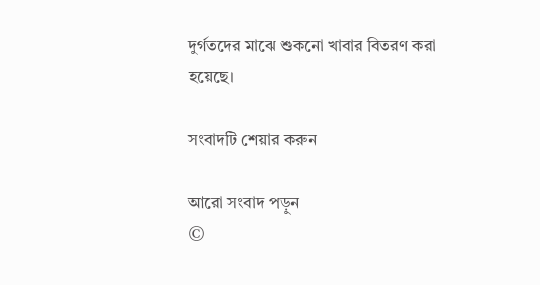দুর্গতদের মাঝে শুকনো খাবার বিতরণ করা হয়েছে।

সংবাদটি শেয়ার করুন

আরো সংবাদ পড়ুন
©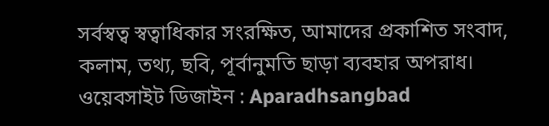সর্বস্বত্ব স্বত্বাধিকার সংরক্ষিত, আমাদের প্রকাশিত সংবাদ, কলাম, তথ্য, ছবি, পূর্বানুমতি ছাড়া ব্যবহার অপরাধ।
ওয়েবসাইট ডিজাইন : Aparadhsangbad